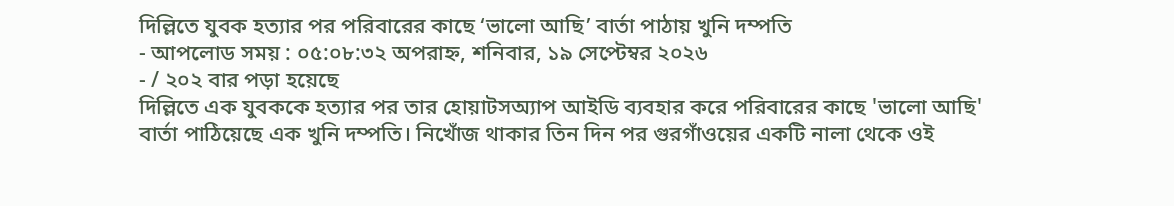দিল্লিতে যুবক হত্যার পর পরিবারের কাছে ‘ভালো আছি’ বার্তা পাঠায় খুনি দম্পতি
- আপলোড সময় : ০৫:০৮:৩২ অপরাহ্ন, শনিবার, ১৯ সেপ্টেম্বর ২০২৬
- / ২০২ বার পড়া হয়েছে
দিল্লিতে এক যুবককে হত্যার পর তার হোয়াটসঅ্যাপ আইডি ব্যবহার করে পরিবারের কাছে 'ভালো আছি' বার্তা পাঠিয়েছে এক খুনি দম্পতি। নিখোঁজ থাকার তিন দিন পর গুরগাঁওয়ের একটি নালা থেকে ওই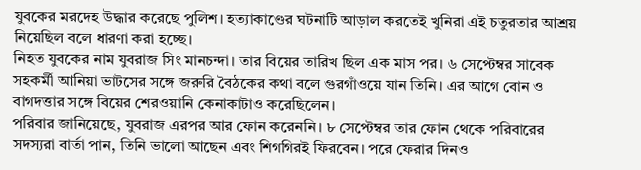যুবকের মরদেহ উদ্ধার করেছে পুলিশ। হত্যাকাণ্ডের ঘটনাটি আড়াল করতেই খুনিরা এই চতুরতার আশ্রয় নিয়েছিল বলে ধারণা করা হচ্ছে।
নিহত যুবকের নাম যুবরাজ সিং মানচন্দা। তার বিয়ের তারিখ ছিল এক মাস পর। ৬ সেপ্টেম্বর সাবেক সহকর্মী আনিয়া ভাটসের সঙ্গে জরুরি বৈঠকের কথা বলে গুরগাঁওয়ে যান তিনি। এর আগে বোন ও বাগদত্তার সঙ্গে বিয়ের শেরওয়ানি কেনাকাটাও করেছিলেন।
পরিবার জানিয়েছে, যুবরাজ এরপর আর ফোন করেননি। ৮ সেপ্টেম্বর তার ফোন থেকে পরিবারের সদস্যরা বার্তা পান, তিনি ভালো আছেন এবং শিগগিরই ফিরবেন। পরে ফেরার দিনও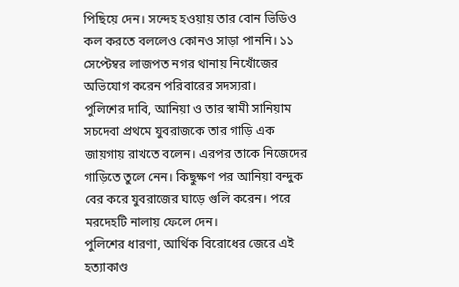পিছিয়ে দেন। সন্দেহ হওয়ায় তার বোন ভিডিও কল করতে বললেও কোনও সাড়া পাননি। ১১ সেপ্টেম্বর লাজপত নগর থানায় নিখোঁজের অভিযোগ করেন পরিবারের সদস্যরা।
পুলিশের দাবি, আনিয়া ও তার স্বামী সানিয়াম সচদেবা প্রথমে যুবরাজকে তার গাড়ি এক জায়গায় রাখতে বলেন। এরপর তাকে নিজেদের গাড়িতে তুলে নেন। কিছুক্ষণ পর আনিয়া বন্দুক বের করে যুবরাজের ঘাড়ে গুলি করেন। পরে মরদেহটি নালায় ফেলে দেন।
পুলিশের ধারণা, আর্থিক বিরোধের জেরে এই হত্যাকাণ্ড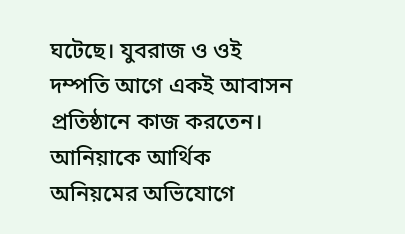ঘটেছে। যুবরাজ ও ওই দম্পতি আগে একই আবাসন প্রতিষ্ঠানে কাজ করতেন। আনিয়াকে আর্থিক অনিয়মের অভিযোগে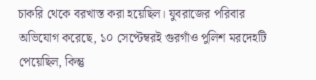চাকরি থেকে বরখাস্ত করা হয়েছিল। যুবরাজের পরিবার অভিযোগ করেছে, ১০ সেপ্টেম্বরই গুরগাঁও পুলিশ মরদেহটি পেয়েছিল, কিন্তু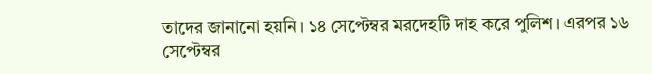তাদের জানানো হয়নি। ১৪ সেপ্টেম্বর মরদেহটি দাহ করে পুলিশ। এরপর ১৬ সেপ্টেম্বর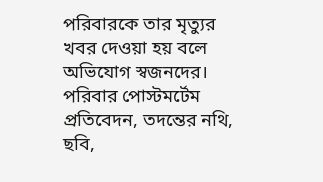পরিবারকে তার মৃত্যুর খবর দেওয়া হয় বলে অভিযোগ স্বজনদের।
পরিবার পোস্টমর্টেম প্রতিবেদন, তদন্তের নথি, ছবি,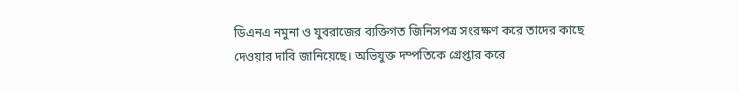ডিএনএ নমুনা ও যুবরাজের ব্যক্তিগত জিনিসপত্র সংরক্ষণ করে তাদের কাছে দেওয়ার দাবি জানিয়েছে। অভিযুক্ত দম্পতিকে গ্রেপ্তার করে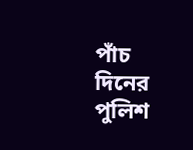পাঁচ দিনের পুলিশ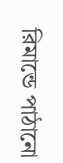রিমান্ডে পাঠানো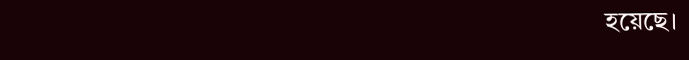হয়েছে।